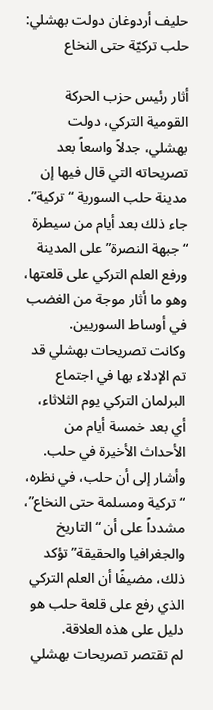حليف أردوغان دولت بهشلي: حلب تركيّة حتى النخاع

أثار رئيس حزب الحركة القومية التركي، دولت بهشلي، جدلاً واسعاً بعد تصريحاته التي قال فيها إن مدينة حلب السورية “تركية”. جاء ذلك بعد أيام من سيطرة “جبهة النصرة” على المدينة ورفع العلم التركي على قلعتها، وهو ما أثار موجة من الغضب في أوساط السوريين.
وكانت تصريحات بهشلي قد تم الإدلاء بها في اجتماع البرلمان التركي يوم الثلاثاء، أي بعد خمسة أيام من الأحداث الأخيرة في حلب. وأشار إلى أن حلب، في نظره، “تركية ومسلمة حتى النخاع”، مشدداً على أن “التاريخ والجغرافيا والحقيقة” تؤكد ذلك، مضيفًا أن العلم التركي الذي رفع على قلعة حلب هو دليل على هذه العلاقة.
لم تقتصر تصريحات بهشلي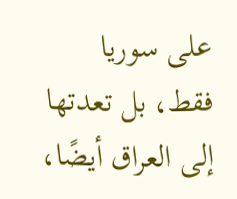على سوريا فقط، بل تعدتها إلى العراق أيضًا،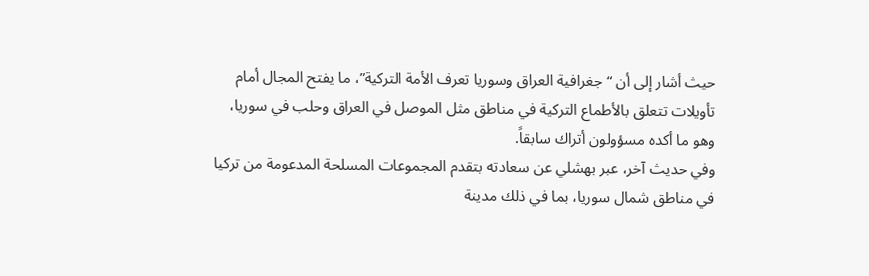حيث أشار إلى أن “جغرافية العراق وسوريا تعرف الأمة التركية”، ما يفتح المجال أمام تأويلات تتعلق بالأطماع التركية في مناطق مثل الموصل في العراق وحلب في سوريا، وهو ما أكده مسؤولون أتراك سابقاً.
وفي حديث آخر، عبر بهشلي عن سعادته بتقدم المجموعات المسلحة المدعومة من تركيا في مناطق شمال سوريا، بما في ذلك مدينة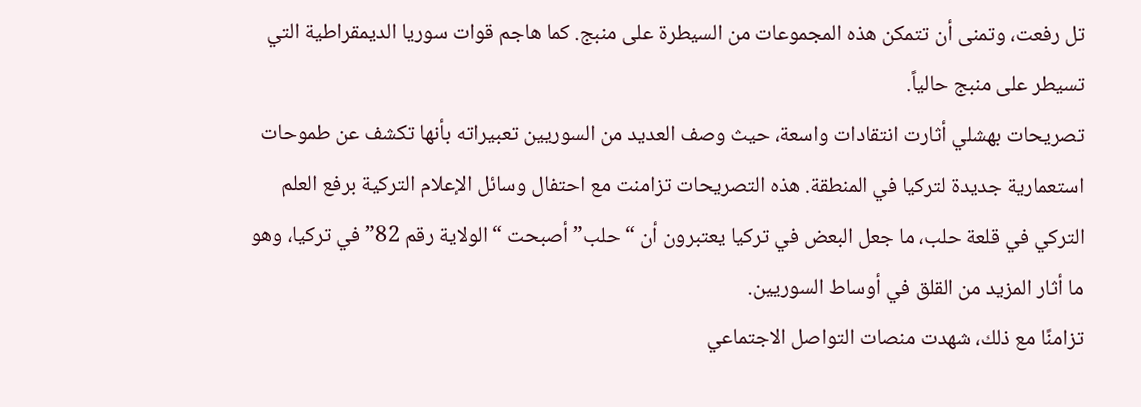تل رفعت، وتمنى أن تتمكن هذه المجموعات من السيطرة على منبج. كما هاجم قوات سوريا الديمقراطية التي تسيطر على منبج حالياً.
تصريحات بهشلي أثارت انتقادات واسعة، حيث وصف العديد من السوريين تعبيراته بأنها تكشف عن طموحات استعمارية جديدة لتركيا في المنطقة. هذه التصريحات تزامنت مع احتفال وسائل الإعلام التركية برفع العلم التركي في قلعة حلب، ما جعل البعض في تركيا يعتبرون أن “حلب” أصبحت “الولاية رقم 82” في تركيا، وهو ما أثار المزيد من القلق في أوساط السوريين.
تزامنًا مع ذلك، شهدت منصات التواصل الاجتماعي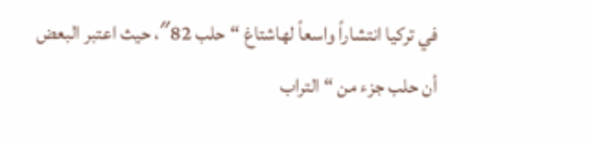في تركيا انتشاراً واسعاً لهاشتاغ “حلب 82″، حيث اعتبر البعض أن حلب جزء من “التراب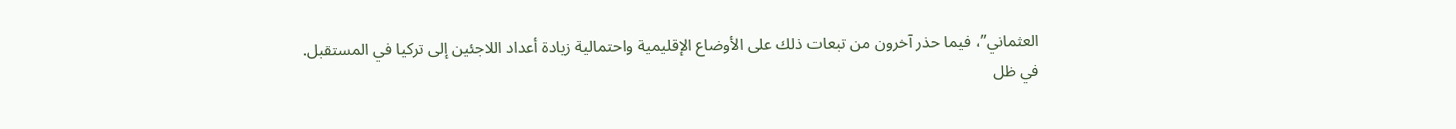العثماني”، فيما حذر آخرون من تبعات ذلك على الأوضاع الإقليمية واحتمالية زيادة أعداد اللاجئين إلى تركيا في المستقبل.
في ظل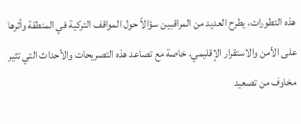هذه التطورات، يطرح العديد من المراقبين سؤالاً حول المواقف التركية في المنطقة وأثرها على الأمن والاستقرار الإقليمي، خاصة مع تصاعد هذه التصريحات والأحداث التي تثير مخاوف من تصعيد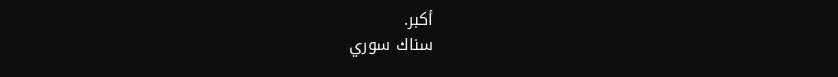أكبر.
سناك سوري